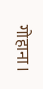गोहाना।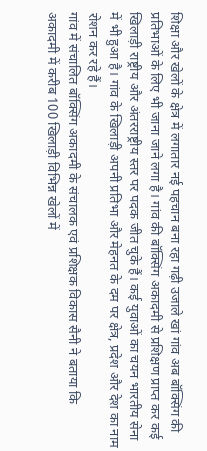शिक्षा और खेलों के क्षेत्र में लगातार नई पहचान बना रहा गढ़ी उजाले खां गांव अब बॉक्सिंग की प्रतिभाओं के लिए भी जाना जाने लगा है। गांव की बॉक्सिंग अकादमी से प्रशिक्षण प्राप्त कर कई खिलाड़ी राष्ट्रीय और अंतरराष्ट्रीय स्तर पर पदक जीत चुके हैं। कई युवाओं का चयन भारतीय सेना में भी हुआ है। गांव के खिलाड़ी अपनी प्रतिभा और मेहनत के दम पर क्षेत्र, प्रदेश और देश का नाम रोशन कर रहे हैं।
गांव में संचालित बॉक्सिंग अकादमी के संचालक एवं प्रशिक्षक विकास सैनी ने बताया कि अकादमी में करीब 100 खिलाड़ी विभिन्न खेलों में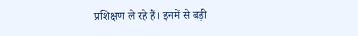प्रशिक्षण ले रहे हैं। इनमें से बड़ी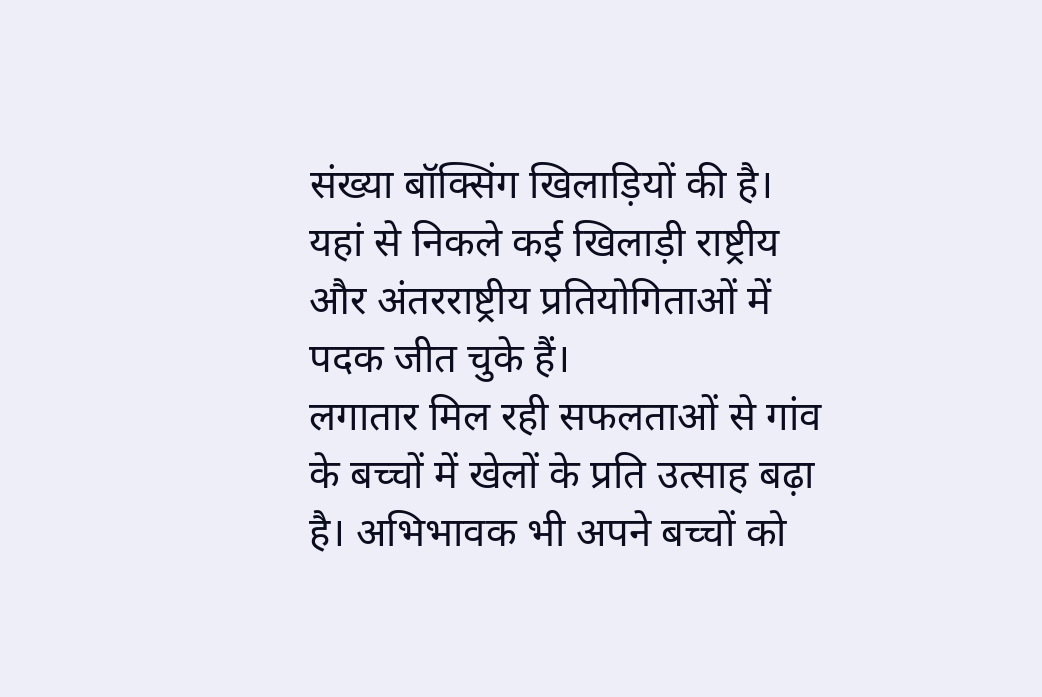संख्या बॉक्सिंग खिलाड़ियों की है। यहां से निकले कई खिलाड़ी राष्ट्रीय और अंतरराष्ट्रीय प्रतियोगिताओं में पदक जीत चुके हैं।
लगातार मिल रही सफलताओं से गांव के बच्चों में खेलों के प्रति उत्साह बढ़ा है। अभिभावक भी अपने बच्चों को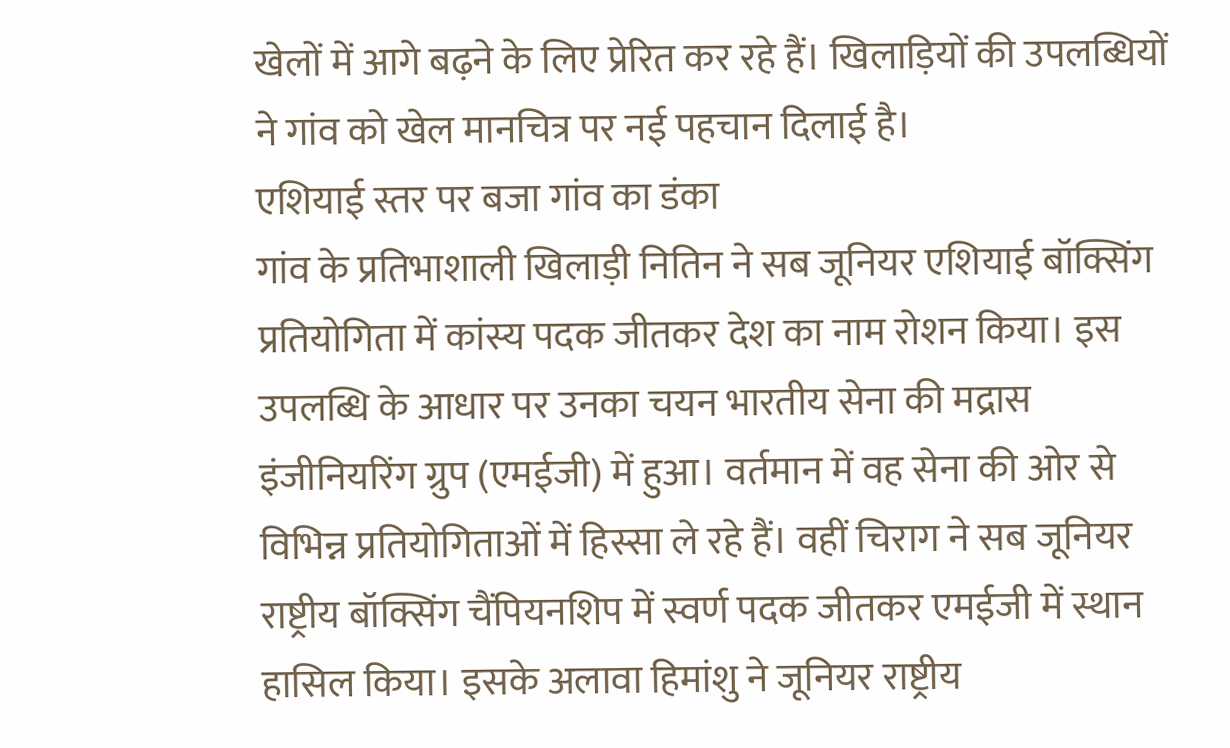खेलों में आगे बढ़ने के लिए प्रेरित कर रहे हैं। खिलाड़ियों की उपलब्धियों ने गांव को खेल मानचित्र पर नई पहचान दिलाई है।
एशियाई स्तर पर बजा गांव का डंका
गांव के प्रतिभाशाली खिलाड़ी नितिन ने सब जूनियर एशियाई बॉक्सिंग प्रतियोगिता में कांस्य पदक जीतकर देश का नाम रोशन किया। इस उपलब्धि के आधार पर उनका चयन भारतीय सेना की मद्रास इंजीनियरिंग ग्रुप (एमईजी) में हुआ। वर्तमान में वह सेना की ओर से विभिन्न प्रतियोगिताओं में हिस्सा ले रहे हैं। वहीं चिराग ने सब जूनियर राष्ट्रीय बॉक्सिंग चैंपियनशिप में स्वर्ण पदक जीतकर एमईजी में स्थान हासिल किया। इसके अलावा हिमांशु ने जूनियर राष्ट्रीय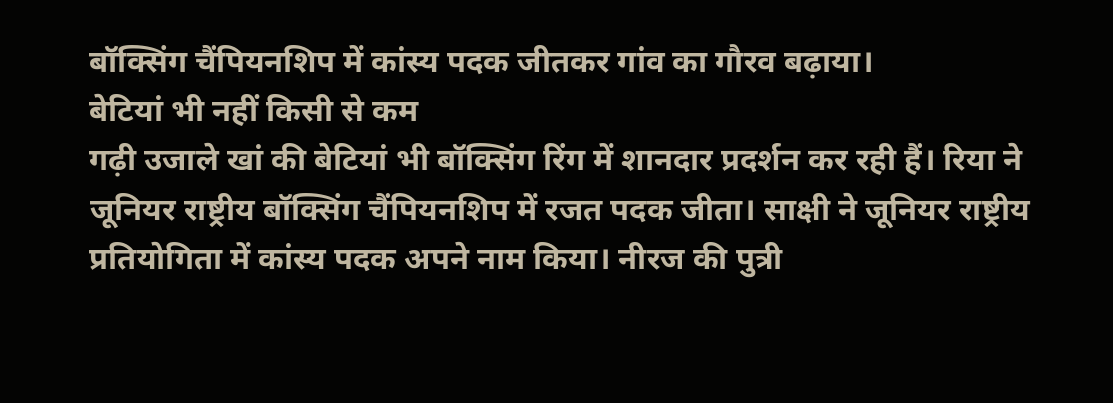बॉक्सिंग चैंपियनशिप में कांस्य पदक जीतकर गांव का गौरव बढ़ाया।
बेटियां भी नहीं किसी से कम
गढ़ी उजाले खां की बेटियां भी बॉक्सिंग रिंग में शानदार प्रदर्शन कर रही हैं। रिया ने जूनियर राष्ट्रीय बॉक्सिंग चैंपियनशिप में रजत पदक जीता। साक्षी ने जूनियर राष्ट्रीय प्रतियोगिता में कांस्य पदक अपने नाम किया। नीरज की पुत्री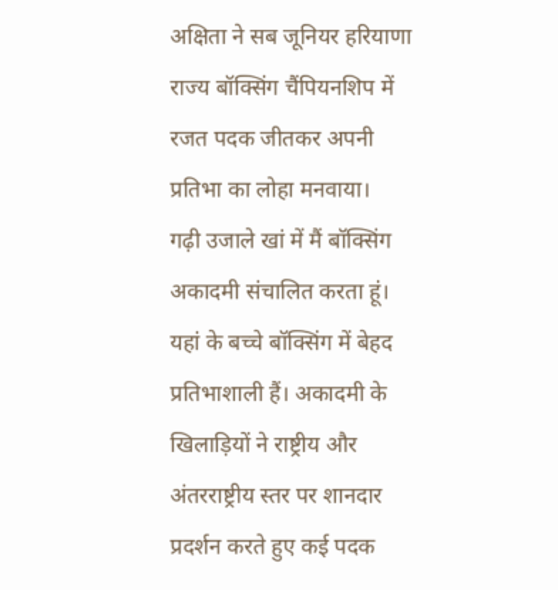अक्षिता ने सब जूनियर हरियाणा राज्य बॉक्सिंग चैंपियनशिप में रजत पदक जीतकर अपनी प्रतिभा का लोहा मनवाया।
गढ़ी उजाले खां में मैं बॉक्सिंग अकादमी संचालित करता हूं। यहां के बच्चे बॉक्सिंग में बेहद प्रतिभाशाली हैं। अकादमी के खिलाड़ियों ने राष्ट्रीय और अंतरराष्ट्रीय स्तर पर शानदार प्रदर्शन करते हुए कई पदक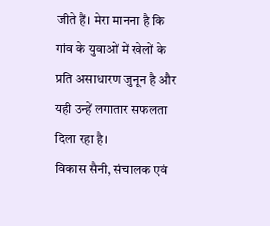जीते हैं। मेरा मानना है कि गांव के युवाओं में खेलों के प्रति असाधारण जुनून है और यही उन्हें लगातार सफलता दिला रहा है।
विकास सैनी, संचालक एवं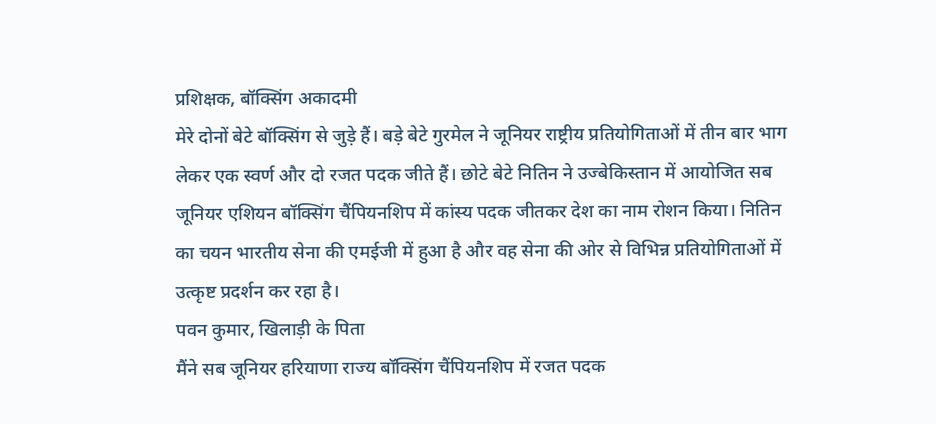प्रशिक्षक, बॉक्सिंग अकादमी
मेरे दोनों बेटे बॉक्सिंग से जुड़े हैं। बड़े बेटे गुरमेल ने जूनियर राष्ट्रीय प्रतियोगिताओं में तीन बार भाग लेकर एक स्वर्ण और दो रजत पदक जीते हैं। छोटे बेटे नितिन ने उज्बेकिस्तान में आयोजित सब जूनियर एशियन बॉक्सिंग चैंपियनशिप में कांस्य पदक जीतकर देश का नाम रोशन किया। नितिन का चयन भारतीय सेना की एमईजी में हुआ है और वह सेना की ओर से विभिन्न प्रतियोगिताओं में उत्कृष्ट प्रदर्शन कर रहा है।
पवन कुमार, खिलाड़ी के पिता
मैंने सब जूनियर हरियाणा राज्य बॉक्सिंग चैंपियनशिप में रजत पदक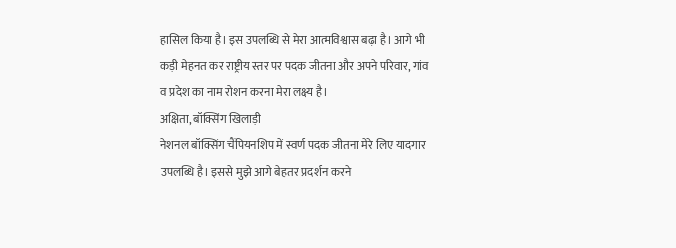हासिल किया है। इस उपलब्धि से मेरा आत्मविश्वास बढ़ा है। आगे भी कड़ी मेहनत कर राष्ट्रीय स्तर पर पदक जीतना और अपने परिवार, गांव व प्रदेश का नाम रोशन करना मेरा लक्ष्य है।
अक्षिता, बॉक्सिंग खिलाड़ी
नेशनल बॉक्सिंग चैंपियनशिप में स्वर्ण पदक जीतना मेरे लिए यादगार उपलब्धि है। इससे मुझे आगे बेहतर प्रदर्शन करने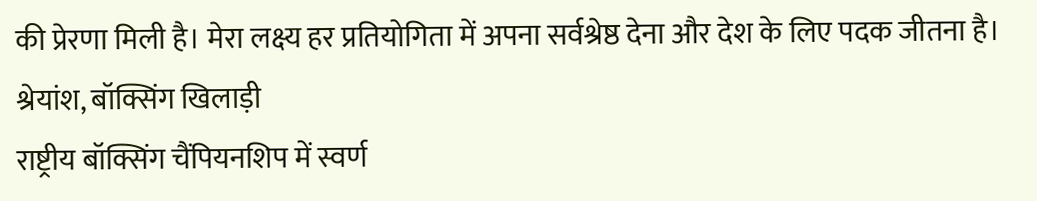की प्रेरणा मिली है। मेरा लक्ष्य हर प्रतियोगिता में अपना सर्वश्रेष्ठ देना और देश के लिए पदक जीतना है।
श्रेयांश, बॉक्सिंग खिलाड़ी
राष्ट्रीय बॉक्सिंग चैंपियनशिप में स्वर्ण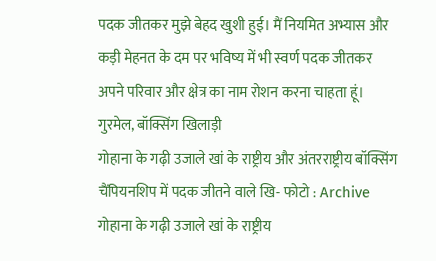पदक जीतकर मुझे बेहद खुशी हुई। मैं नियमित अभ्यास और कड़ी मेहनत के दम पर भविष्य में भी स्वर्ण पदक जीतकर अपने परिवार और क्षेत्र का नाम रोशन करना चाहता हूं।
गुरमेल, बॉक्सिंग खिलाड़ी
गोहाना के गढ़ी उजाले खां के राष्ट्रीय और अंतरराष्ट्रीय बॉक्सिंग चैंपियनशिप में पदक जीतने वाले खि- फोटो : Archive
गोहाना के गढ़ी उजाले खां के राष्ट्रीय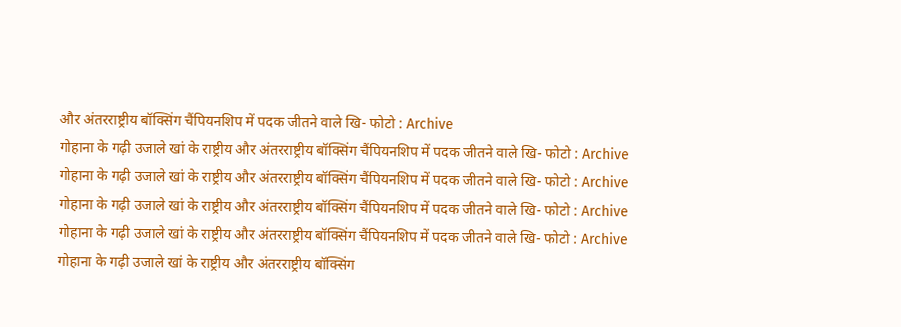और अंतरराष्ट्रीय बॉक्सिंग चैंपियनशिप में पदक जीतने वाले खि- फोटो : Archive
गोहाना के गढ़ी उजाले खां के राष्ट्रीय और अंतरराष्ट्रीय बॉक्सिंग चैंपियनशिप में पदक जीतने वाले खि- फोटो : Archive
गोहाना के गढ़ी उजाले खां के राष्ट्रीय और अंतरराष्ट्रीय बॉक्सिंग चैंपियनशिप में पदक जीतने वाले खि- फोटो : Archive
गोहाना के गढ़ी उजाले खां के राष्ट्रीय और अंतरराष्ट्रीय बॉक्सिंग चैंपियनशिप में पदक जीतने वाले खि- फोटो : Archive
गोहाना के गढ़ी उजाले खां के राष्ट्रीय और अंतरराष्ट्रीय बॉक्सिंग चैंपियनशिप में पदक जीतने वाले खि- फोटो : Archive
गोहाना के गढ़ी उजाले खां के राष्ट्रीय और अंतरराष्ट्रीय बॉक्सिंग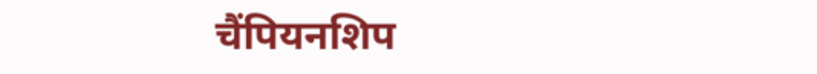चैंपियनशिप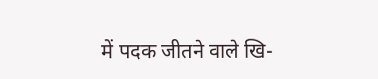में पदक जीतने वाले खि-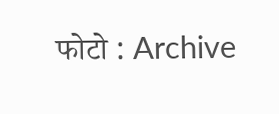फोटो : Archive